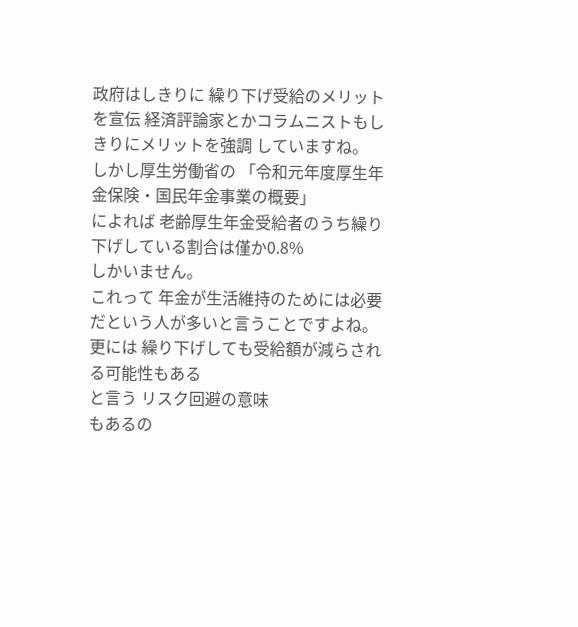政府はしきりに 繰り下げ受給のメリットを宣伝 経済評論家とかコラムニストもしきりにメリットを強調 していますね。
しかし厚生労働省の 「令和元年度厚生年金保険・国民年金事業の概要」
によれば 老齢厚生年金受給者のうち繰り下げしている割合は僅か0.8%
しかいません。
これって 年金が生活維持のためには必要
だという人が多いと言うことですよね。
更には 繰り下げしても受給額が減らされる可能性もある
と言う リスク回避の意味
もあるの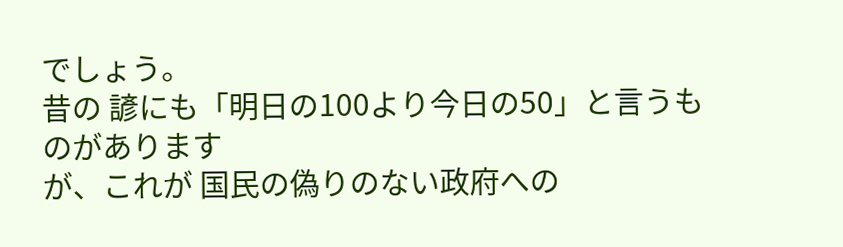でしょう。
昔の 諺にも「明日の100より今日の50」と言うものがあります
が、これが 国民の偽りのない政府への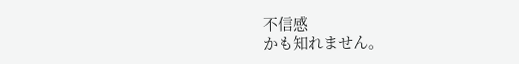不信感
かも知れません。